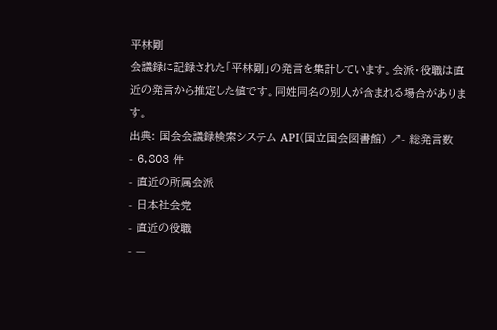平林剛
会議録に記録された「平林剛」の発言を集計しています。会派・役職は直近の発言から推定した値です。同姓同名の別人が含まれる場合があります。
出典: 国会会議録検索システム API(国立国会図書館) ↗- 総発言数
- 6,803 件
- 直近の所属会派
- 日本社会党
- 直近の役職
- —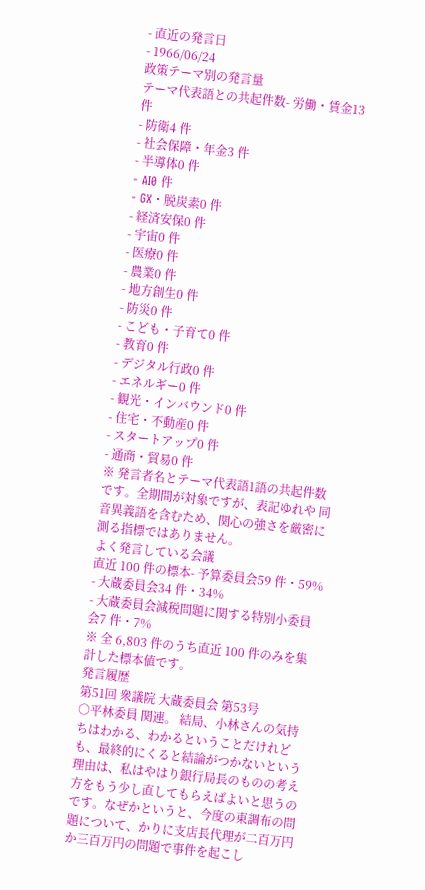- 直近の発言日
- 1966/06/24
政策テーマ別の発言量
テーマ代表語との共起件数- 労働・賃金13 件
- 防衛4 件
- 社会保障・年金3 件
- 半導体0 件
- AI0 件
- GX・脱炭素0 件
- 経済安保0 件
- 宇宙0 件
- 医療0 件
- 農業0 件
- 地方創生0 件
- 防災0 件
- こども・子育て0 件
- 教育0 件
- デジタル行政0 件
- エネルギー0 件
- 観光・インバウンド0 件
- 住宅・不動産0 件
- スタートアップ0 件
- 通商・貿易0 件
※ 発言者名とテーマ代表語1語の共起件数です。全期間が対象ですが、表記ゆれや 同音異義語を含むため、関心の強さを厳密に測る指標ではありません。
よく発言している会議
直近 100 件の標本- 予算委員会59 件・59%
- 大蔵委員会34 件・34%
- 大蔵委員会減税問題に関する特別小委員会7 件・7%
※ 全 6,803 件のうち直近 100 件のみを集計した標本値です。
発言履歴
第51回 衆議院 大蔵委員会 第53号
○平林委員 関連。 結局、小林さんの気持ちはわかる、わかるということだけれども、最終的にくると結論がつかないという理由は、私はやはり銀行局長のものの考え方をもう少し直してもらえばよいと思うのです。なぜかというと、今度の東調布の問題について、かりに支店長代理が二百万円か三百万円の問題で事件を起こし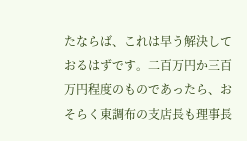たならば、これは早う解決しておるはずです。二百万円か三百万円程度のものであったら、おそらく東調布の支店長も理事長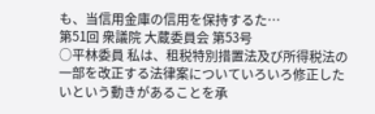も、当信用金庫の信用を保持するた…
第51回 衆議院 大蔵委員会 第53号
○平林委員 私は、租税特別措置法及び所得税法の一部を改正する法律案についていろいろ修正したいという動きがあることを承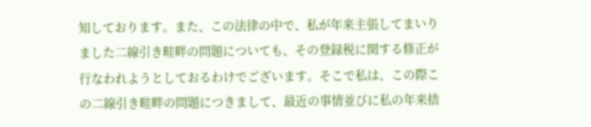知しております。また、この法律の中で、私が年来主張してまいりました二線引き畦畔の問題についても、その登録税に関する修正が行なわれようとしておるわけでございます。そこで私は、この際この二線引き畦畔の問題につきまして、最近の事情並びに私の年来捨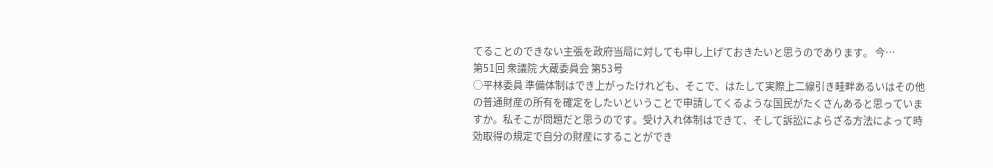てることのできない主張を政府当局に対しても申し上げておきたいと思うのであります。 今…
第51回 衆議院 大蔵委員会 第53号
○平林委員 準備体制はでき上がったけれども、そこで、はたして実際上二線引き畦畔あるいはその他の普通財産の所有を確定をしたいということで申請してくるような国民がたくさんあると思っていますか。私そこが問題だと思うのです。受け入れ体制はできて、そして訴訟によらざる方法によって時効取得の規定で自分の財産にすることができ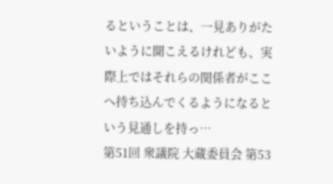るということは、一見ありがたいように聞こえるけれども、実際上ではそれらの関係者がここへ持ち込んでくるようになるという見通しを持っ…
第51回 衆議院 大蔵委員会 第53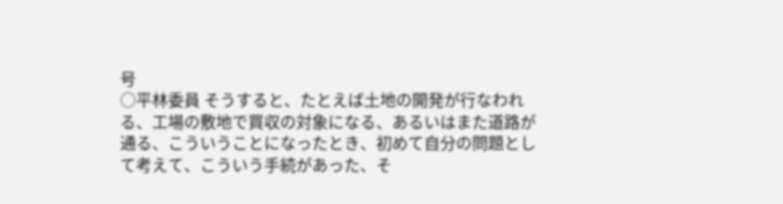号
○平林委員 そうすると、たとえば土地の開発が行なわれる、工場の敷地で買収の対象になる、あるいはまた道路が通る、こういうことになったとき、初めて自分の問題として考えて、こういう手続があった、そ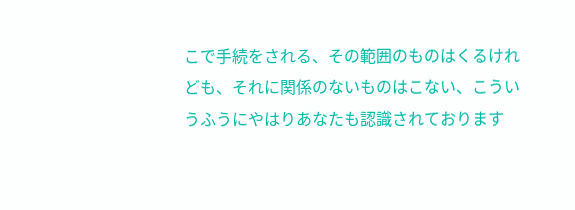こで手続をされる、その範囲のものはくるけれども、それに関係のないものはこない、こういうふうにやはりあなたも認識されております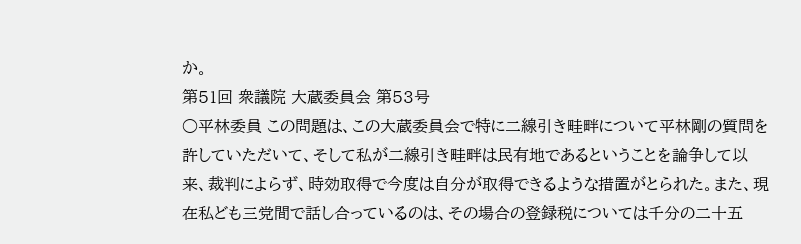か。
第51回 衆議院 大蔵委員会 第53号
○平林委員 この問題は、この大蔵委員会で特に二線引き畦畔について平林剛の質問を許していただいて、そして私が二線引き畦畔は民有地であるということを論争して以来、裁判によらず、時効取得で今度は自分が取得できるような措置がとられた。また、現在私ども三党間で話し合っているのは、その場合の登録税については千分の二十五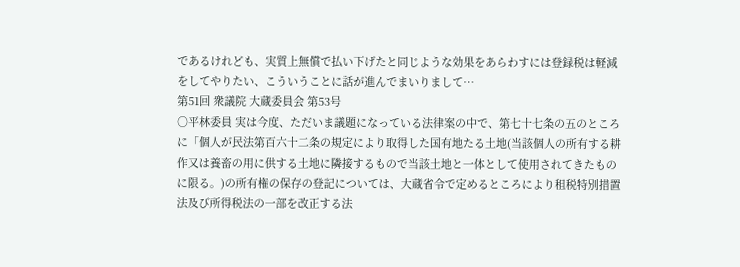であるけれども、実質上無償で払い下げたと同じような効果をあらわすには登録税は軽減をしてやりたい、こういうことに話が進んでまいりまして…
第51回 衆議院 大蔵委員会 第53号
○平林委員 実は今度、ただいま議題になっている法律案の中で、第七十七条の五のところに「個人が民法第百六十二条の規定により取得した国有地たる土地(当該個人の所有する耕作又は養畜の用に供する土地に隣接するもので当該土地と一体として使用されてきたものに限る。)の所有権の保存の登記については、大蔵省令で定めるところにより租税特別措置法及び所得税法の一部を改正する法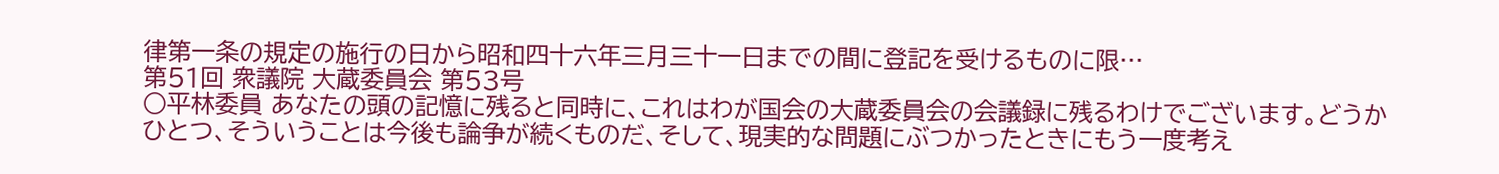律第一条の規定の施行の日から昭和四十六年三月三十一日までの間に登記を受けるものに限…
第51回 衆議院 大蔵委員会 第53号
○平林委員 あなたの頭の記憶に残ると同時に、これはわが国会の大蔵委員会の会議録に残るわけでございます。どうかひとつ、そういうことは今後も論争が続くものだ、そして、現実的な問題にぶつかったときにもう一度考え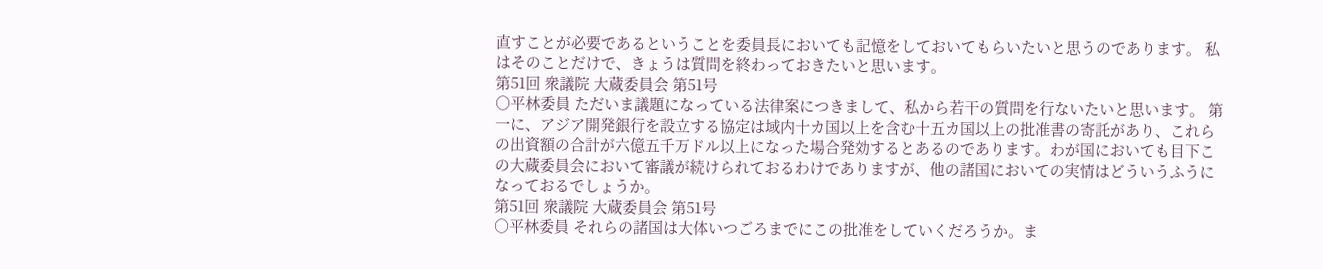直すことが必要であるということを委員長においても記憶をしておいてもらいたいと思うのであります。 私はそのことだけで、きょうは質問を終わっておきたいと思います。
第51回 衆議院 大蔵委員会 第51号
○平林委員 ただいま議題になっている法律案につきまして、私から若干の質問を行ないたいと思います。 第一に、アジア開発銀行を設立する協定は域内十カ国以上を含む十五カ国以上の批准書の寄託があり、これらの出資額の合計が六億五千万ドル以上になった場合発効するとあるのであります。わが国においても目下この大蔵委員会において審議が続けられておるわけでありますが、他の諸国においての実情はどういうふうになっておるでしょうか。
第51回 衆議院 大蔵委員会 第51号
○平林委員 それらの諸国は大体いつごろまでにこの批准をしていくだろうか。ま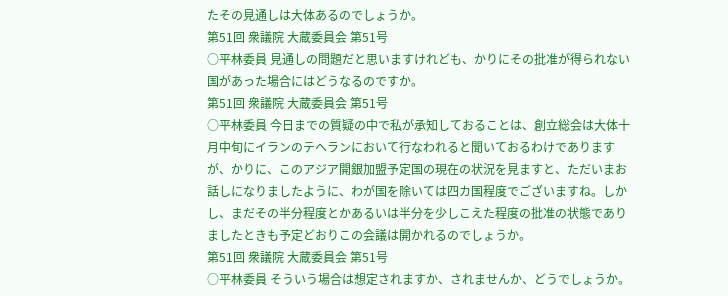たその見通しは大体あるのでしょうか。
第51回 衆議院 大蔵委員会 第51号
○平林委員 見通しの問題だと思いますけれども、かりにその批准が得られない国があった場合にはどうなるのですか。
第51回 衆議院 大蔵委員会 第51号
○平林委員 今日までの質疑の中で私が承知しておることは、創立総会は大体十月中旬にイランのテヘランにおいて行なわれると聞いておるわけでありますが、かりに、このアジア開銀加盟予定国の現在の状況を見ますと、ただいまお話しになりましたように、わが国を除いては四カ国程度でございますね。しかし、まだその半分程度とかあるいは半分を少しこえた程度の批准の状態でありましたときも予定どおりこの会議は開かれるのでしょうか。
第51回 衆議院 大蔵委員会 第51号
○平林委員 そういう場合は想定されますか、されませんか、どうでしょうか。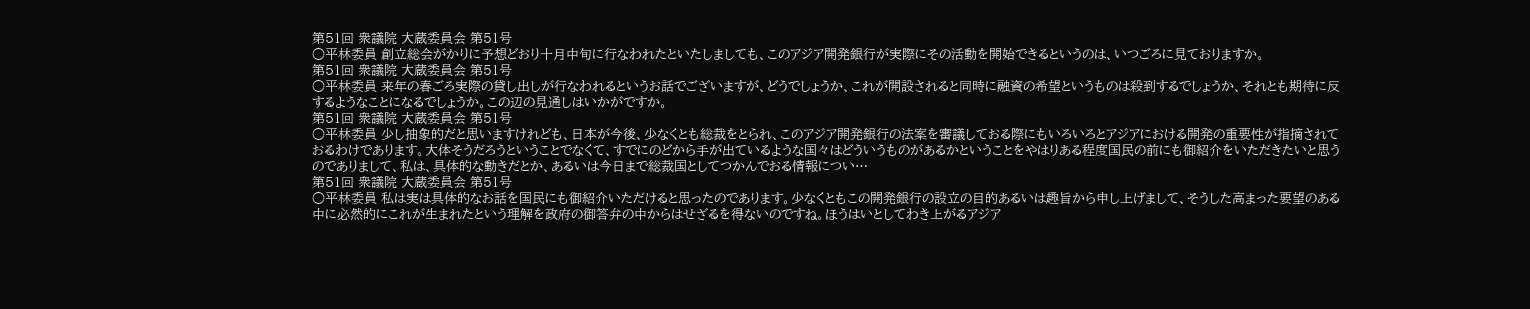第51回 衆議院 大蔵委員会 第51号
○平林委員 創立総会がかりに予想どおり十月中旬に行なわれたといたしましても、このアジア開発銀行が実際にその活動を開始できるというのは、いつごろに見ておりますか。
第51回 衆議院 大蔵委員会 第51号
○平林委員 来年の春ごろ実際の貸し出しが行なわれるというお話でございますが、どうでしょうか、これが開設されると同時に融資の希望というものは殺到するでしょうか、それとも期待に反するようなことになるでしょうか。この辺の見通しはいかがですか。
第51回 衆議院 大蔵委員会 第51号
○平林委員 少し抽象的だと思いますけれども、日本が今後、少なくとも総裁をとられ、このアジア開発銀行の法案を審議しておる際にもいろいろとアジアにおける開発の重要性が指摘されておるわけであります。大体そうだろうということでなくて、すでにのどから手が出ているような国々はどういうものがあるかということをやはりある程度国民の前にも御紹介をいただきたいと思うのでありまして、私は、具体的な動きだとか、あるいは今日まで総裁国としてつかんでおる情報につい…
第51回 衆議院 大蔵委員会 第51号
○平林委員 私は実は具体的なお話を国民にも御紹介いただけると思ったのであります。少なくともこの開発銀行の設立の目的あるいは趣旨から申し上げまして、そうした高まった要望のある中に必然的にこれが生まれたという理解を政府の御答弁の中からはせざるを得ないのですね。ほうはいとしてわき上がるアジア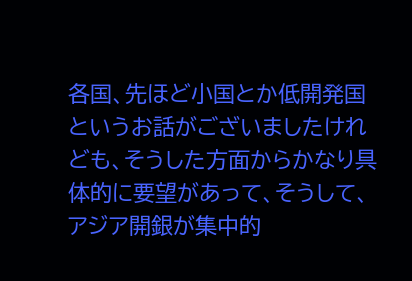各国、先ほど小国とか低開発国というお話がございましたけれども、そうした方面からかなり具体的に要望があって、そうして、アジア開銀が集中的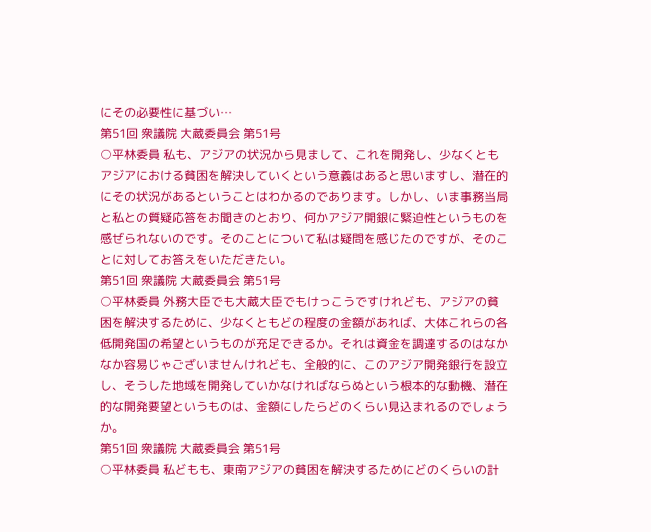にその必要性に基づい…
第51回 衆議院 大蔵委員会 第51号
○平林委員 私も、アジアの状況から見まして、これを開発し、少なくともアジアにおける貧困を解決していくという意義はあると思いますし、潜在的にその状況があるということはわかるのであります。しかし、いま事務当局と私との質疑応答をお聞きのとおり、何かアジア開銀に緊迫性というものを感ぜられないのです。そのことについて私は疑問を感じたのですが、そのことに対してお答えをいただきたい。
第51回 衆議院 大蔵委員会 第51号
○平林委員 外務大臣でも大蔵大臣でもけっこうですけれども、アジアの貧困を解決するために、少なくともどの程度の金額があれば、大体これらの各低開発国の希望というものが充足できるか。それは資金を調達するのはなかなか容易じゃございませんけれども、全般的に、このアジア開発銀行を設立し、そうした地域を開発していかなければならぬという根本的な動機、潜在的な開発要望というものは、金額にしたらどのくらい見込まれるのでしょうか。
第51回 衆議院 大蔵委員会 第51号
○平林委員 私どもも、東南アジアの貧困を解決するためにどのくらいの計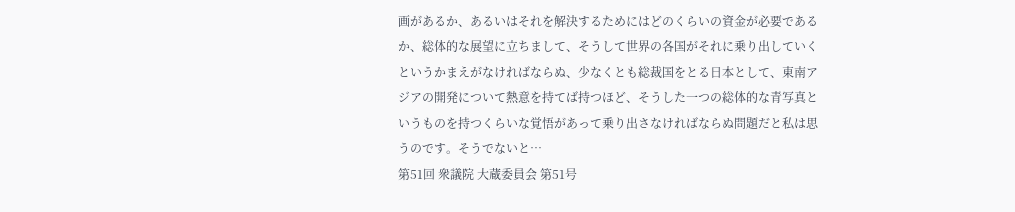画があるか、あるいはそれを解決するためにはどのくらいの資金が必要であるか、総体的な展望に立ちまして、そうして世界の各国がそれに乗り出していくというかまえがなければならぬ、少なくとも総裁国をとる日本として、東南アジアの開発について熱意を持てば持つほど、そうした一つの総体的な青写真というものを持つくらいな覚悟があって乗り出さなければならぬ問題だと私は思うのです。そうでないと…
第51回 衆議院 大蔵委員会 第51号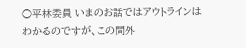○平林委員 いまのお話ではアウトラインはわかるのですが、この間外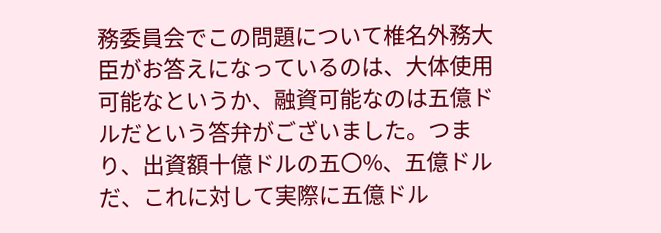務委員会でこの問題について椎名外務大臣がお答えになっているのは、大体使用可能なというか、融資可能なのは五億ドルだという答弁がございました。つまり、出資額十億ドルの五〇%、五億ドルだ、これに対して実際に五億ドル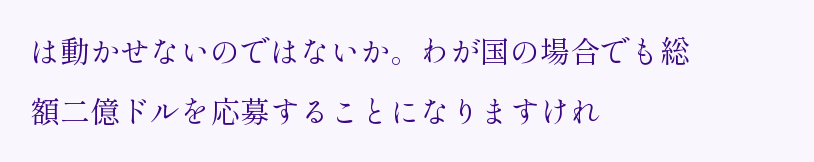は動かせないのではないか。わが国の場合でも総額二億ドルを応募することになりますけれ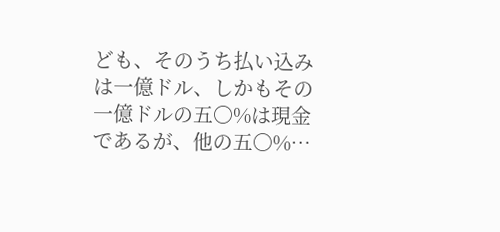ども、そのうち払い込みは一億ドル、しかもその一億ドルの五〇%は現金であるが、他の五〇%…